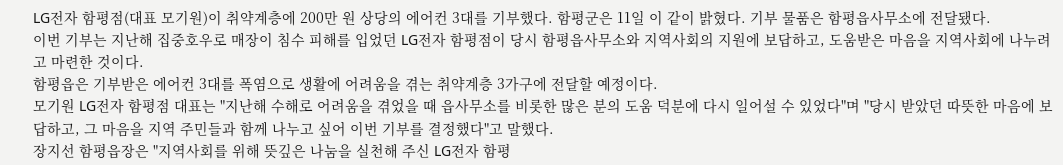LG전자 함평점(대표 모기원)이 취약계층에 200만 원 상당의 에어컨 3대를 기부했다. 함평군은 11일 이 같이 밝혔다. 기부 물품은 함평읍사무소에 전달됐다.
이번 기부는 지난해 집중호우로 매장이 침수 피해를 입었던 LG전자 함평점이 당시 함평읍사무소와 지역사회의 지원에 보답하고, 도움받은 마음을 지역사회에 나누려고 마련한 것이다.
함평읍은 기부받은 에어컨 3대를 폭염으로 생활에 어려움을 겪는 취약계층 3가구에 전달할 예정이다.
모기원 LG전자 함평점 대표는 "지난해 수해로 어려움을 겪었을 때 읍사무소를 비롯한 많은 분의 도움 덕분에 다시 일어설 수 있었다"며 "당시 받았던 따뜻한 마음에 보답하고, 그 마음을 지역 주민들과 함께 나누고 싶어 이번 기부를 결정했다"고 말했다.
장지선 함평읍장은 "지역사회를 위해 뜻깊은 나눔을 실천해 주신 LG전자 함평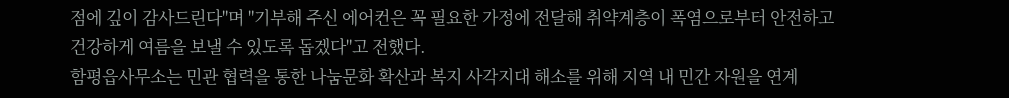점에 깊이 감사드린다"며 "기부해 주신 에어컨은 꼭 필요한 가정에 전달해 취약계층이 폭염으로부터 안전하고 건강하게 여름을 보낼 수 있도록 돕겠다"고 전했다.
함평읍사무소는 민관 협력을 통한 나눔문화 확산과 복지 사각지대 해소를 위해 지역 내 민간 자원을 연계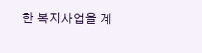한 복지사업을 계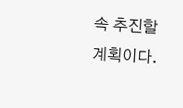속 추진할 계획이다.